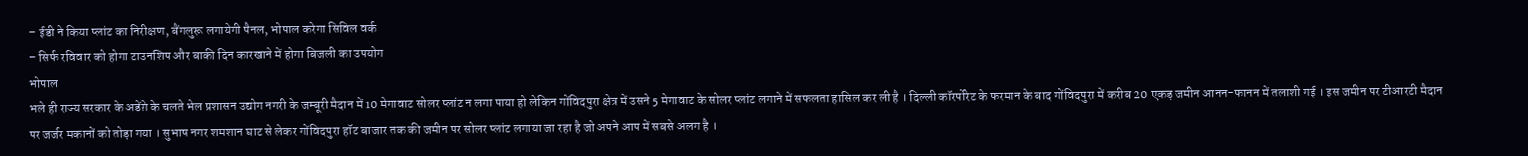– ईडी ने किया प्लांट का निरीक्षण, बैंगलुरू लगायेगी पैनल, भोपाल करेगा सिविल वर्क
– सिर्फ रविवार को होगा टाउनशिप और बाकी दिन कारखाने में होगा बिजली का उपयोग
भोपाल
भले ही राज्य सरकार के अडेंग़े के चलते भेल प्रशासन उद्योग नगरी के जम्बूरी मैदान में 10 मेगावाट सोलर प्लांट न लगा पाया हो लेकिन गोंविदपुरा क्षेत्र में उसने 5 मेगावाट के सोलर प्लांट लगाने में सफलता हासिल कर ली है । दिल्ली कॉरर्पोरेट के फरमान के बाद गोंविदपुरा में करीब 20 एकड़ जमीन आनन-फानन में तलाशी गई । इस जमीन पर टीआरटी मैदान पर जर्जर मकानों को तोड़ा गया । सुभाष नगर शमशान घाट से लेकर गोंविदपुरा हॉट बाजार तक की जमीन पर सोलर प्लांट लगाया जा रहा है जो अपने आप में सबसे अलग है ।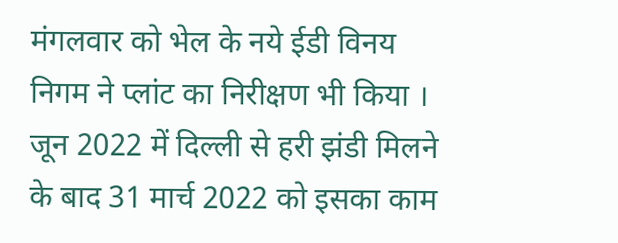मंगलवार को भेल के नये ईडी विनय निगम ने प्लांट का निरीक्षण भी किया । जून 2022 में दिल्ली से हरी झंडी मिलने के बाद 31 मार्च 2022 को इसका काम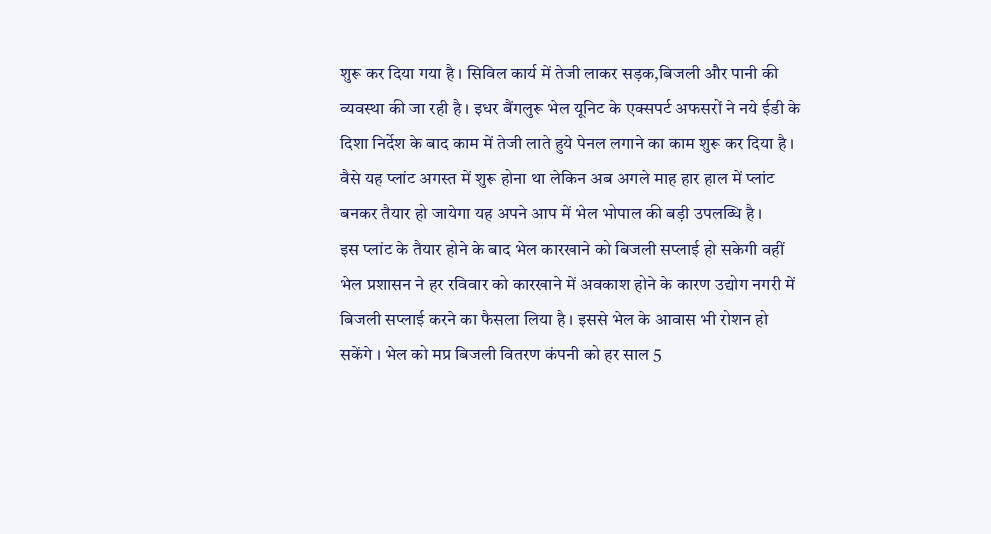शुरू कर दिया गया है । सिविल कार्य में तेजी लाकर सड़क,बिजली और पानी की व्यवस्था की जा रही है । इधर बैंगलुरू भेल यूनिट के एक्सपर्ट अफसरों ने नये ईडी के दिशा निर्देश के बाद काम में तेजी लाते हुये पेनल लगाने का काम शुरू कर दिया है । वैसे यह प्लांट अगस्त में शुरू होना था लेकिन अब अगले माह हार हाल में प्लांट बनकर तैयार हो जायेगा यह अपने आप में भेल भोपाल की बड़ी उपलब्धि है ।
इस प्लांट के तैयार होने के बाद भेल कारखाने को बिजली सप्लाई हो सकेगी वहीं भेल प्रशासन ने हर रविवार को कारखाने में अवकाश होने के कारण उद्योग नगरी में बिजली सप्लाई करने का फैसला लिया है । इससे भेल के आवास भी रोशन हो सकेंगे । भेल को मप्र बिजली वितरण कंपनी को हर साल 5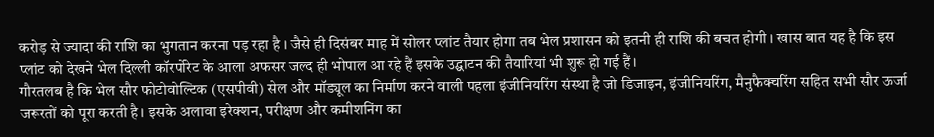करोड़ से ज्यादा की राशि का भुगतान करना पड़ रहा है । जैसे ही दिसंबर माह में सोलर प्लांट तैयार होगा तब भेल प्रशासन को इतनी ही राशि की बचत होगी । खास बात यह है कि इस प्लांट को देखने भेल दिल्ली कॉरर्पोरेट के आला अफसर जल्द ही भोपाल आ रहे हैं इसके उद्घाटन की तैयारियां भी शुरू हो गई हैं।
गौरतलब है कि भेल सौर फोटोवोल्टिक (एसपीवी) सेल और मॉड्यूल का निर्माण करने वाली पहला इंजीनियरिंग संस्था है जो डिजाइन, इंजीनियरिंग, मैनुफैक्चरिंग सहित सभी सौर ऊर्जा जरूरतों को पूरा करती है। इसके अलावा इरेक्शन, परीक्षण और कमीशनिंग का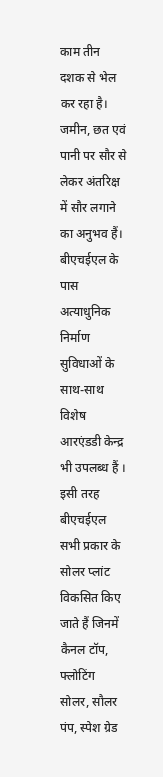काम तीन दशक से भेल कर रहा है। जमीन, छत एवं पानी पर सौर से लेकर अंतरिक्ष में सौर लगाने का अनुभव हैं। बीएचईएल के पास अत्याधुनिक निर्माण सुविधाओं के साथ-साथ विशेष आरएंडडी केन्द्र भी उपलब्ध हैं । इसी तरह बीएचईएल सभी प्रकार के सोलर प्लांट विकसित किए जाते हैं जिनमें कैनल टॉप, फ्लोटिंग सोलर, सौलर पंप, स्पेश ग्रेड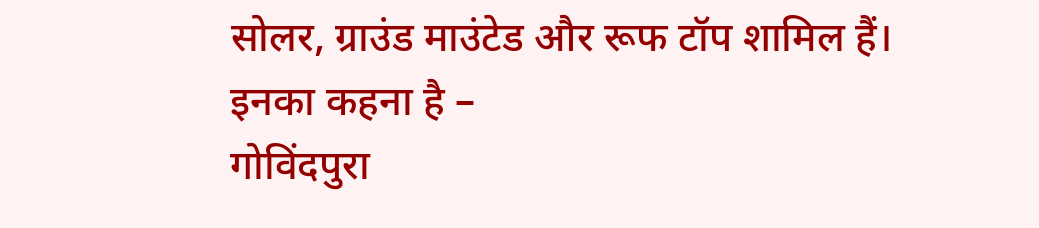सोलर, ग्राउंड माउंटेड और रूफ टॉप शामिल हैं।
इनका कहना है –
गोविंदपुरा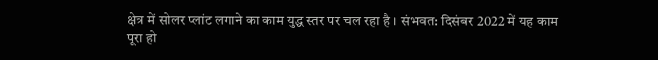क्षेत्र में सोलर प्लांट लगाने का काम युद्ध स्तर पर चल रहा है । संभवत: दिसंबर 2022 में यह काम पूरा हो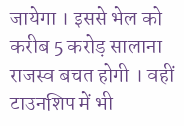जायेगा । इससे भेल को करीब 5 करोड़ सालाना राजस्व बचत होगी । वहीं टाउनशिप में भी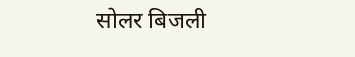सोलर बिजली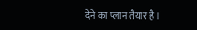देने का प्लान तैयार है ।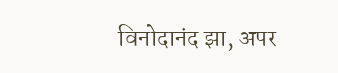विनोदानंद झा, अपर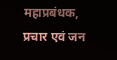महाप्रबंधक, प्रचार एवं जन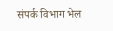संपर्क विभाग भेल